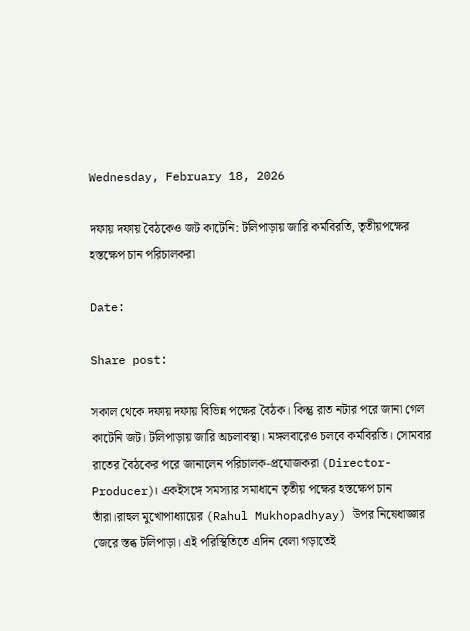Wednesday, February 18, 2026

দফায় দফায় বৈঠকেও জট কাটেনি: টলিপাড়ায় জারি কর্মবিরতি, তৃতীয়পক্ষের হস্তক্ষেপ চান পরিচালকরা

Date:

Share post:

সকাল থেকে দফায় দফায় বিভিন্ন পক্ষের বৈঠক। কিন্তু রাত নটার পরে জানা গেল কাটেনি জট। টলিপাড়ায় জারি অচলাবস্থা। মঙ্গলবারেও চলবে কর্মবিরতি। সোমবার রাতের বৈঠকের পরে জানালেন পরিচালক-প্রযোজকরা (Director-Producer)। একইসঙ্গে সমস্যার সমাধানে তৃতীয় পক্ষের হস্তক্ষেপ চান তাঁরা।রাহুল মুখোপাধ্যায়ের (Rahul Mukhopadhyay) উপর নিষেধাজ্ঞার জেরে স্তব্ধ টলিপাড়া। এই পরিস্থিতিতে এদিন বেলা গড়াতেই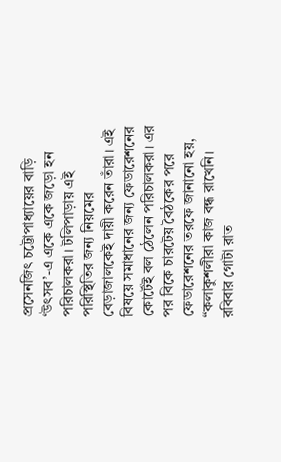প্রসেনজিৎ চট্টোপাধ্যায়ের বাড়ি ‘উৎসব’-এ একে একে জড়ো হন পরিচালকরা। টলিপাড়ায় এই পরিস্থিতির জন্য নিয়মের বেড়াজালকেই দায়ী করেন তাঁরা। এই বিষয়ে সমাধানের জন্য ফেডারেশনের কোর্টেই বল ঠেলেন পরিচালকরা। এর পর বিকে চারটেয় বৈঠকের পরে ফেডারেশনের তরফে জানানো হয়, “কলাকুশলীরা কাজ বন্ধ রাখেনি। রবিবার গোটা রাত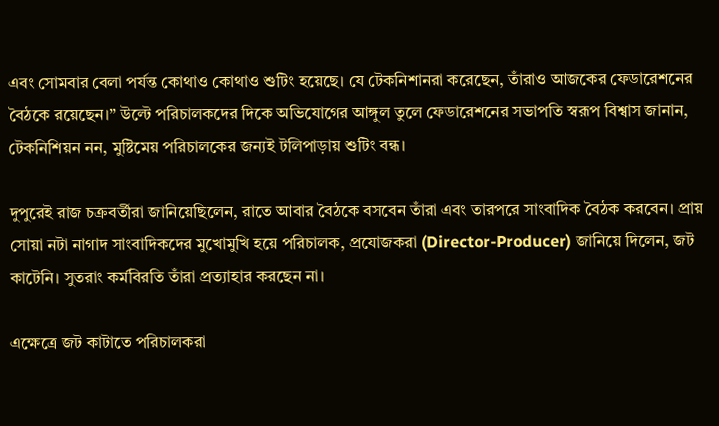এবং সোমবার বেলা পর্যন্ত কোথাও কোথাও শুটিং হয়েছে। যে টেকনিশানরা করেছেন, তাঁরাও আজকের ফেডারেশনের বৈঠকে রয়েছেন।” উল্টে পরিচালকদের দিকে অভিযোগের আঙ্গুল তুলে ফেডারেশনের সভাপতি স্বরূপ বিশ্বাস জানান, টেকনিশিয়ন নন, মুষ্টিমেয় পরিচালকের জন্যই টলিপাড়ায় শুটিং বন্ধ।

দুপুরেই রাজ চক্রবর্তীরা জানিয়েছিলেন, রাতে আবার বৈঠকে বসবেন তাঁরা এবং তারপরে সাংবাদিক বৈঠক করবেন। প্রায় সোয়া নটা নাগাদ সাংবাদিকদের মুখোমুখি হয়ে পরিচালক, প্রযোজকরা (Director-Producer) জানিয়ে দিলেন, জট কাটেনি। সুতরাং কর্মবিরতি তাঁরা প্রত্যাহার করছেন না।

এক্ষেত্রে জট কাটাতে পরিচালকরা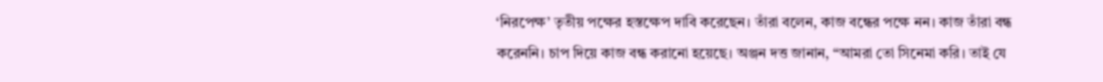‘নিরপেক্ষ’ তৃতীয় পক্ষের হস্তক্ষেপ দাবি করেছেন। তাঁরা বলেন, কাজ বন্ধের পক্ষে নন। কাজ তাঁরা বন্ধ করেননি। চাপ দিয়ে কাজ বন্ধ করানো হয়েছে। অঞ্জন দত্ত জানান, “আমরা তো সিনেমা করি। তাই যে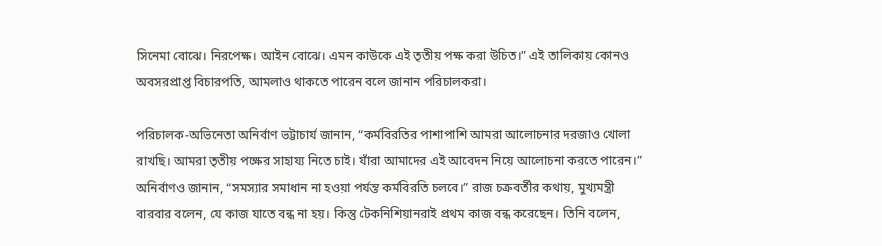সিনেমা বোঝে। নিরপেক্ষ। আইন বোঝে। এমন কাউকে এই তৃতীয় পক্ষ করা উচিত।” এই তালিকায় কোনও অবসরপ্রাপ্ত বিচারপতি, আমলাও থাকতে পারেন বলে জানান পরিচালকরা।

পরিচালক-অভিনেতা অনির্বাণ ভট্টাচার্য জানান, “কর্মবিরতির পাশাপাশি আমরা আলোচনার দরজাও খোলা রাখছি। আমরা তৃতীয় পক্ষের সাহায্য নিতে চাই। যাঁরা আমাদের এই আবেদন নিয়ে আলোচনা করতে পারেন।” অনির্বাণও জানান, “সমস্যার সমাধান না হওয়া পর্যন্ত কর্মবিরতি চলবে।” রাজ চক্রবর্তীর কথায়, মুখ্যমন্ত্রী বারবার বলেন, যে কাজ যাতে বন্ধ না হয়। কিন্তু টেকনিশিয়ানরাই প্রথম কাজ বন্ধ করেছেন। তিনি বলেন,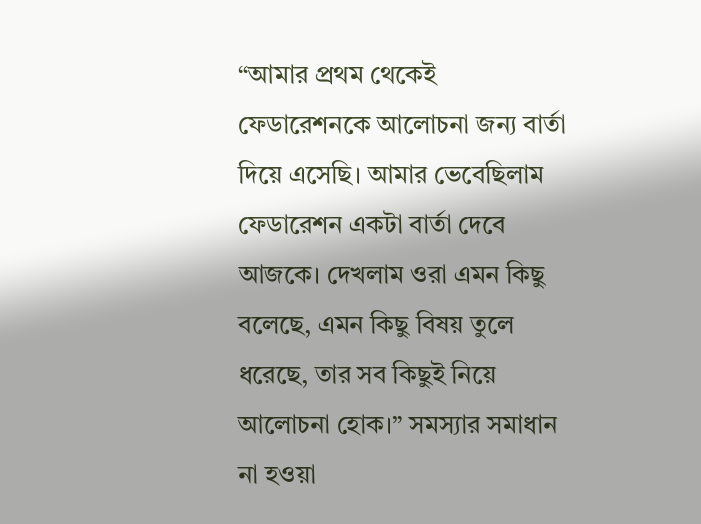“আমার প্রথম থেকেই ফেডারেশনকে আলোচনা জন্য বার্তা দিয়ে এসেছি। আমার ভেবেছিলাম ফেডারেশন একটা বার্তা দেবে আজকে। দেখলাম ওরা এমন কিছু বলেছে, এমন কিছু বিষয় তুলে ধরেছে, তার সব কিছুই নিয়ে আলোচনা হোক।” সমস্যার সমাধান না হওয়া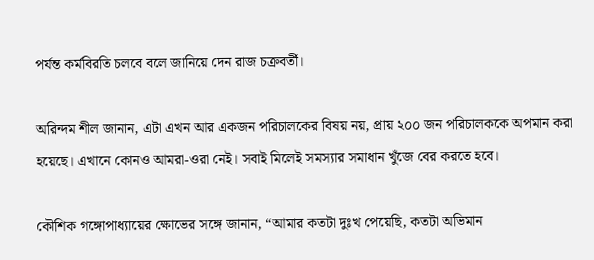পর্যন্ত কর্মবিরতি চলবে বলে জানিয়ে দেন রাজ চক্রবর্তী।

অরিন্দম শীল জানান, এটা এখন আর একজন পরিচালকের বিষয় নয়, প্রায় ২০০ জন পরিচালককে অপমান করা হয়েছে। এখানে কোনও আমরা-ওরা নেই। সবাই মিলেই সমস্যার সমাধান খুঁজে বের করতে হবে।

কৌশিক গঙ্গোপাধ্যায়ের ক্ষোভের সঙ্গে জানান, “আমার কতটা দুঃখ পেয়েছি, কতটা অভিমান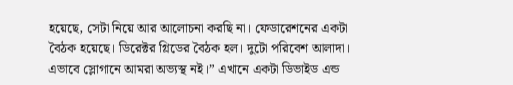হয়েছে, সেটা নিয়ে আর আলোচনা করছি না। ফেডারেশনের একটা বৈঠক হয়েছে। ডিরেক্টর গ্লিডের বৈঠক হল। দুটো পরিবেশ আলাদা। এভাবে স্লোগানে আমরা অভ্যস্থ নই।” এখানে একটা ডিভাইড এন্ড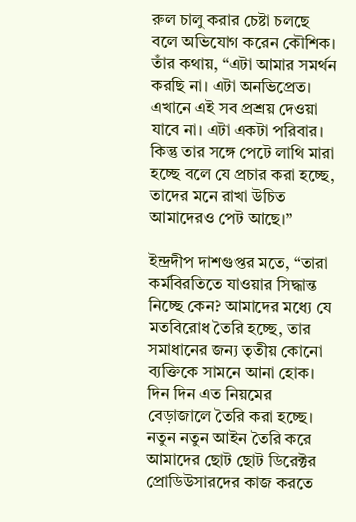রুল চালু করার চেষ্টা চলছে বলে অভিযোগ করেন কৌশিক। তাঁর কথায়, “এটা আমার সমর্থন করছি না। এটা অনভিপ্রেত। এখানে এই সব প্রশ্রয় দেওয়া যাবে না। এটা একটা পরিবার। কিন্তু তার সঙ্গে পেটে লাথি মারা হচ্ছে বলে যে প্রচার করা হচ্ছে, তাদের মনে রাখা উচিত আমাদেরও পেট আছে।”

ইন্দ্রদীপ দাশগুপ্তর মতে, “তারা কর্মবিরতিতে যাওয়ার সিদ্ধান্ত নিচ্ছে কেন? আমাদের মধ্যে যে মতবিরোধ তৈরি হচ্ছে, তার সমাধানের জন্য তৃতীয় কোনো ব্যক্তিকে সামনে আনা হোক। দিন দিন এত নিয়মের বেড়াজালে তৈরি করা হচ্ছে। নতুন নতুন আইন তৈরি করে আমাদের ছোট ছোট ডিরেক্টর প্রোডিউসারদের কাজ করতে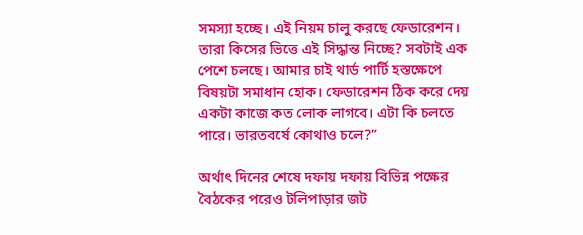সমস্যা হচ্ছে। এই নিয়ম চালু করছে ফেডারেশন। তারা কিসের ভিত্তে এই সিদ্ধান্ত নিচ্ছে? সবটাই এক পেশে চলছে। আমার চাই থার্ড পার্টি হস্তক্ষেপে বিষয়টা সমাধান হোক। ফেডারেশন ঠিক করে দেয় একটা কাজে কত লোক লাগবে। এটা কি চলতে পারে। ভারতবর্ষে কোথাও চলে?”

অর্থাৎ দিনের শেষে দফায় দফায় বিভিন্ন পক্ষের বৈঠকের পরেও টলিপাড়ার জট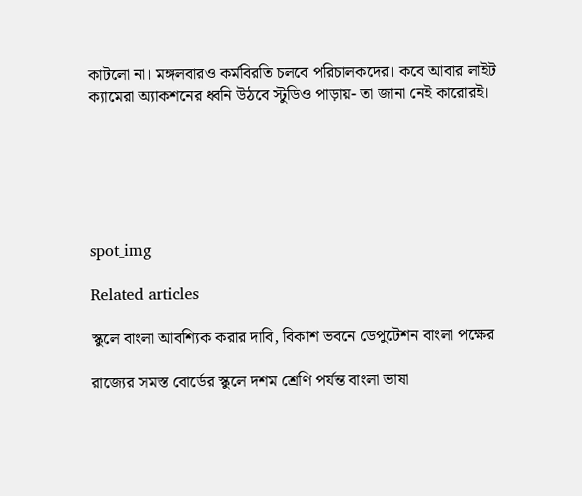কাটলো না। মঙ্গলবারও কর্মবিরতি চলবে পরিচালকদের। কবে আবার লাইট ক্যামেরা অ্যাকশনের ধ্বনি উঠবে স্টুডিও পাড়ায়- তা জানা নেই কারোরই।






spot_img

Related articles

স্কুলে বাংলা আবশ্যিক করার দাবি, বিকাশ ভবনে ডেপুটেশন বাংলা পক্ষের

রাজ্যের সমস্ত বোর্ডের স্কুলে দশম শ্রেণি পর্যন্ত বাংলা ভাষা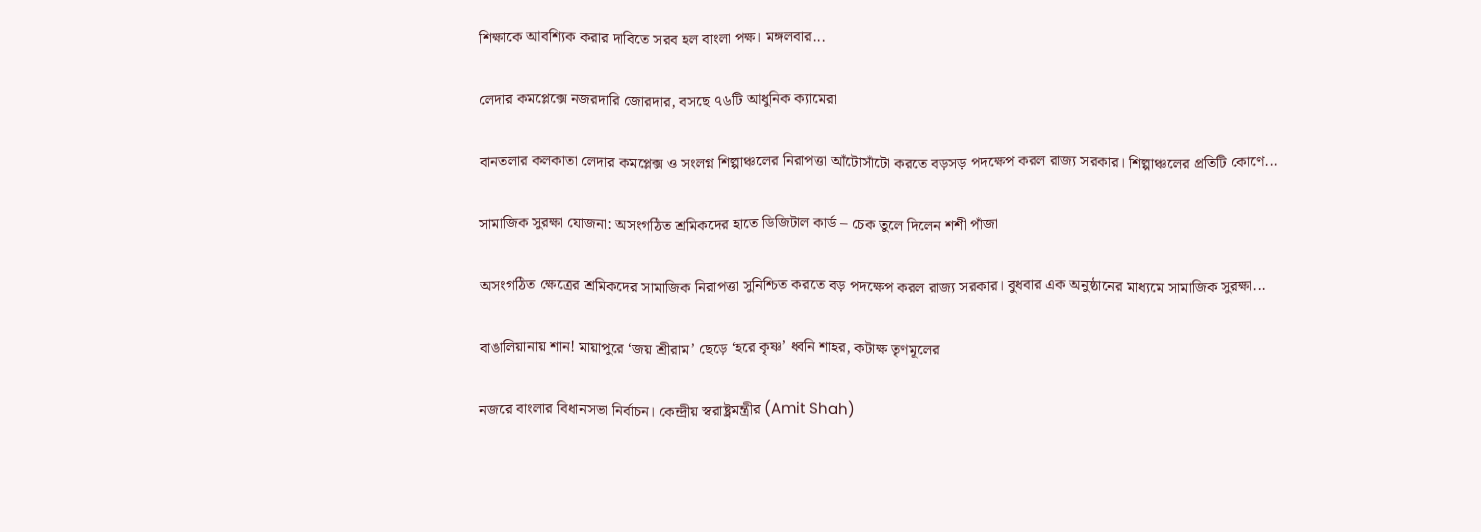শিক্ষাকে আবশ্যিক করার দাবিতে সরব হল বাংলা পক্ষ। মঙ্গলবার...

লেদার কমপ্লেক্সে নজরদারি জোরদার, বসছে ৭৬টি আধুনিক ক্যামেরা

বানতলার কলকাতা লেদার কমপ্লেক্স ও সংলগ্ন শিল্পাঞ্চলের নিরাপত্তা আঁটোসাঁটো করতে বড়সড় পদক্ষেপ করল রাজ্য সরকার। শিল্পাঞ্চলের প্রতিটি কোণে...

সামাজিক সুরক্ষা যোজনা: অসংগঠিত শ্রমিকদের হাতে ডিজিটাল কার্ড – চেক তুলে দিলেন শশী পাঁজা

অসংগঠিত ক্ষেত্রের শ্রমিকদের সামাজিক নিরাপত্তা সুনিশ্চিত করতে বড় পদক্ষেপ করল রাজ্য সরকার। বুধবার এক অনুষ্ঠানের মাধ্যমে সামাজিক সুরক্ষা...

বাঙালিয়ানায় শান! মায়াপুরে ‘জয় শ্রীরাম’ ছেড়ে ‘হরে কৃষ্ণ’ ধ্বনি শাহর, কটাক্ষ তৃণমূলের

নজরে বাংলার বিধানসভা নির্বাচন। কেন্দ্রীয় স্বরাষ্ট্রমন্ত্রীর (Amit Shah)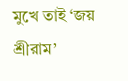মুখে তাই ‘জয় শ্রীরাম’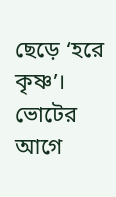ছেড়ে ‘হরে কৃষ্ণ’। ভোটের আগে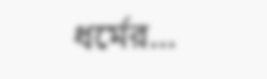ধর্মের...